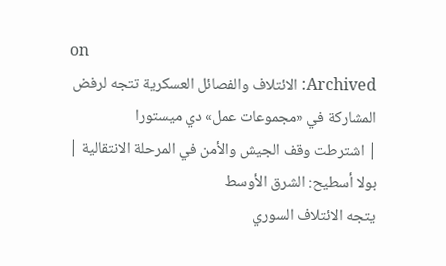on
Archived: الائتلاف والفصائل العسكرية تتجه لرفض المشاركة في «مجموعات عمل» دي ميستورا
| اشترطت وقف الجيش والأمن في المرحلة الانتقالية |
بولا أسطيح: الشرق الأوسط
يتجه الائتلاف السوري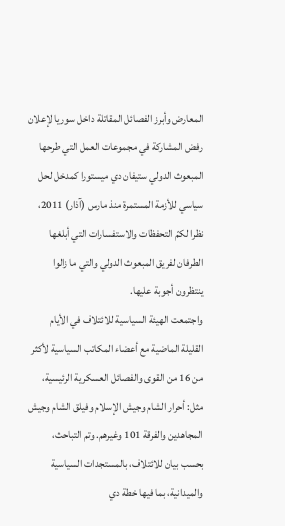المعارض وأبرز الفصائل المقاتلة داخل سوريا لإعلان رفض المشاركة في مجموعات العمل التي طرحها المبعوث الدولي ستيفان دي ميستورا كمدخل لحل سياسي للأزمة المستمرة منذ مارس (آذار) 2011، نظرا لكمّ التحفظات والاستفسارات التي أبلغها الطرفان لفريق المبعوث الدولي والتي ما زالوا ينتظرون أجوبة عليها.
واجتمعت الهيئة السياسية للائتلاف في الأيام القليلة الماضية مع أعضاء المكاتب السياسية لأكثر من 16 من القوى والفصائل العسكرية الرئيسية، مثل: أحرار الشام وجيش الإسلام وفيلق الشام وجيش المجاهدين والفرقة 101 وغيرهم. وتم التباحث، بحسب بيان للائتلاف، بالمستجدات السياسية والميدانية، بما فيها خطة دي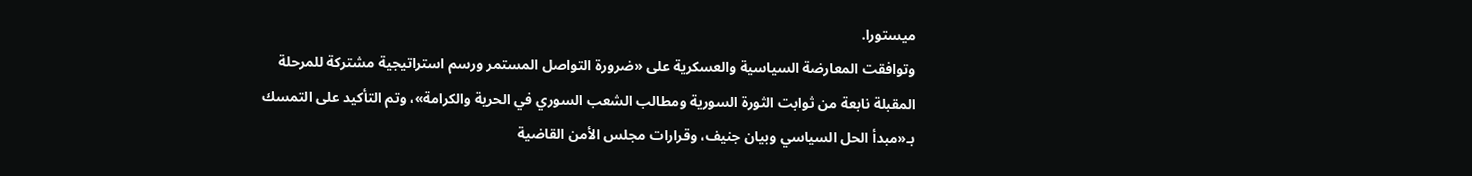ميستورا.
وتوافقت المعارضة السياسية والعسكرية على «ضرورة التواصل المستمر ورسم استراتيجية مشتركة للمرحلة المقبلة نابعة من ثوابت الثورة السورية ومطالب الشعب السوري في الحرية والكرامة»، وتم التأكيد على التمسك بـ«مبدأ الحل السياسي وبيان جنيف، وقرارات مجلس الأمن القاضية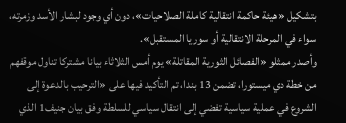بتشكيل «هيئة حاكمة انتقالية كاملة الصلاحيات»، دون أي وجود لبشار الأسد وزمرته، سواء في المرحلة الانتقالية أو سوريا المستقبل».
وأصدر ممثلو «الفصائل الثورية المقاتلة» يوم أمس الثلاثاء بيانا مشتركا تناول موقفهم من خطة دي ميستورا، تضمن 13 بندا، تم التأكيد فيها على «الترحيب بالدعوة إلى الشروع في عملية سياسية تفضي إلى انتقال سياسي للسلطة وفق بيان جنيف1 الذي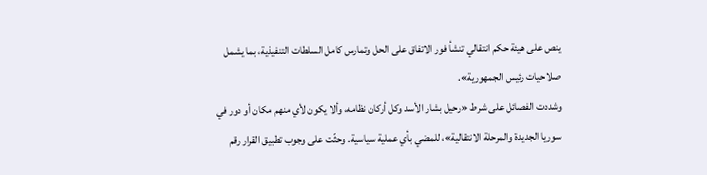ينص على هيئة حكم انتقالي تنشأ فور الاتفاق على الحل وتمارس كامل السلطات التنفيذية، بما يشمل صلاحيات رئيس الجمهورية».
وشددت الفصائل على شرط «رحيل بشار الأسد وكل أركان نظامه، وألا يكون لأي منهم مكان أو دور في سوريا الجديدة والمرحلة الانتقالية»، للمضي بأي عملية سياسية. وحثّت على وجوب تطبيق القرار رقم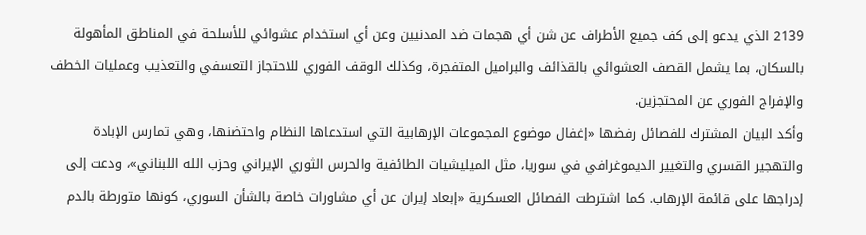2139 الذي يدعو إلى كف جميع الأطراف عن شن أي هجمات ضد المدنيين وعن أي استخدام عشوائي للأسلحة في المناطق المأهولة بالسكان، بما يشمل القصف العشوائي بالقذائف والبراميل المتفجرة، وكذلك الوقف الفوري للاحتجاز التعسفي والتعذيب وعمليات الخطف والإفراج الفوري عن المحتجزين.
وأكد البيان المشترك للفصائل رفضها «إغفال موضوع المجموعات الإرهابية التي استدعاها النظام واحتضنها، وهي تمارس الإبادة والتهجير القسري والتغيير الديموغرافي في سوريا، مثل الميليشيات الطائفية والحرس الثوري الإيراني وحزب الله اللبناني»، ودعت إلى إدراجها على قائمة الإرهاب. كما اشترطت الفصائل العسكرية «إبعاد إيران عن أي مشاورات خاصة بالشأن السوري، كونها متورطة بالدم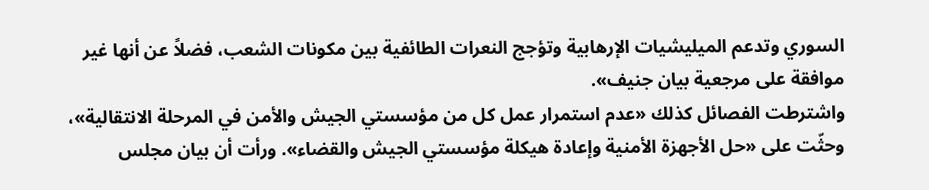السوري وتدعم الميليشيات الإرهابية وتؤجج النعرات الطائفية بين مكونات الشعب، فضلاً عن أنها غير موافقة على مرجعية بيان جنيف».
واشترطت الفصائل كذلك «عدم استمرار عمل كل من مؤسستي الجيش والأمن في المرحلة الانتقالية»، وحثّت على «حل الأجهزة الأمنية وإعادة هيكلة مؤسستي الجيش والقضاء». ورأت أن بيان مجلس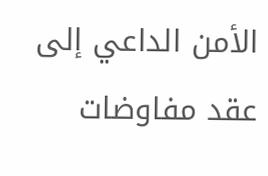الأمن الداعي إلى عقد مفاوضات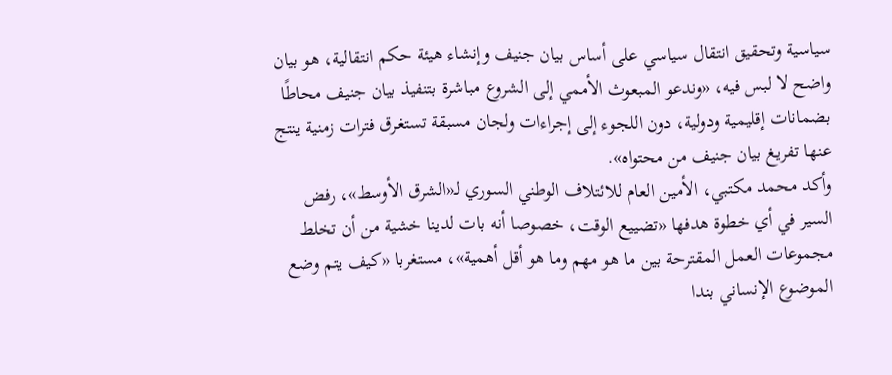سياسية وتحقيق انتقال سياسي على أساس بيان جنيف وإنشاء هيئة حكم انتقالية، هو بيان واضح لا لبس فيه، «وندعو المبعوث الأممي إلى الشروع مباشرة بتنفيذ بيان جنيف محاطًا بضمانات إقليمية ودولية، دون اللجوء إلى إجراءات ولجان مسبقة تستغرق فترات زمنية ينتج عنها تفريغ بيان جنيف من محتواه».
وأكد محمد مكتبي، الأمين العام للائتلاف الوطني السوري لـ«الشرق الأوسط»، رفض السير في أي خطوة هدفها «تضييع الوقت، خصوصا أنه بات لدينا خشية من أن تخلط مجموعات العمل المقترحة بين ما هو مهم وما هو أقل أهمية»، مستغربا «كيف يتم وضع الموضوع الإنساني بندا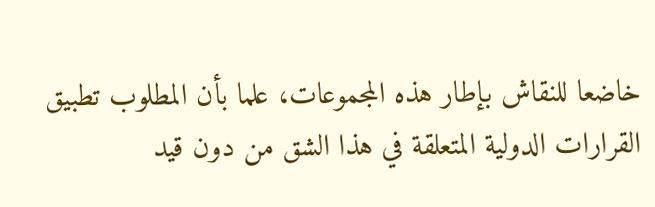خاضعا للنقاش بإطار هذه المجموعات، علما بأن المطلوب تطبيق القرارات الدولية المتعلقة في هذا الشق من دون قيد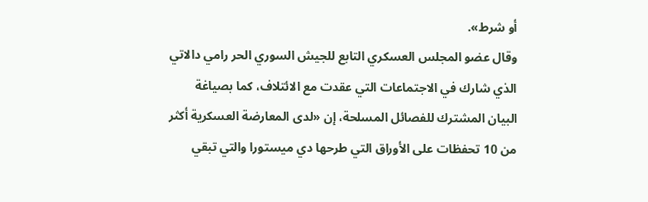أو شرط».
وقال عضو المجلس العسكري التابع للجيش السوري الحر رامي دالاتي الذي شارك في الاجتماعات التي عقدت مع الائتلاف، كما بصياغة البيان المشترك للفصائل المسلحة، إن «لدى المعارضة العسكرية أكثر من 10 تحفظات على الأوراق التي طرحها دي ميستورا والتي تبقي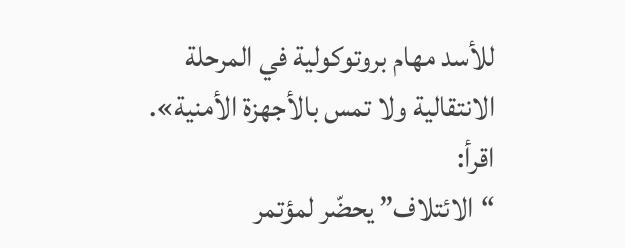للأسد مهام بروتوكولية في المرحلة الانتقالية ولا تمس بالأجهزة الأمنية».
اقرأ:
“الائتلاف” يحضّر لمؤتمر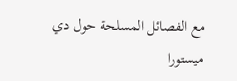مع الفصائل المسلحة حول دي ميستورا